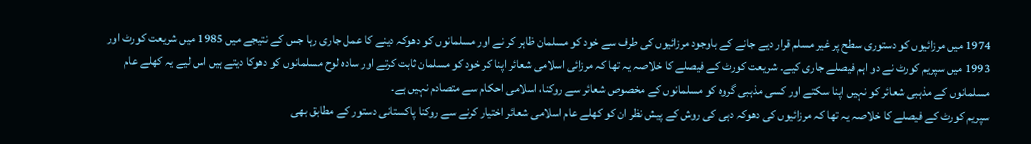1974 میں مرزائیوں کو دستوری سطح پر غیر مسلم قرار دیے جانے کے باوجود مرزائیوں کی طرف سے خود کو مسلمان ظاہر کر نے اور مسلمانوں کو دھوکہ دینے کا عمل جاری رہا جس کے نتیجے میں 1985 میں شریعت کورٹ اور 1993 میں سپریم کورٹ نے دو اہم فیصلے جاری کیے۔ شریعت کورٹ کے فیصلے کا خلاصہ یہ تھا کہ مرزائی اسلامی شعائر اپنا کر خود کو مسلمان ثابت کرتے اور سادہ لوح مسلمانوں کو دھوکا دیتے ہیں اس لیے یہ کھلے عام مسلمانوں کے مذہبی شعائر کو نہیں اپنا سکتے اور کسی مذہبی گروہ کو مسلمانوں کے مخصوص شعائر سے روکنا، اسلامی احکام سے متصادم نہیں ہے۔
سپریم کورٹ کے فیصلے کا خلاصہ یہ تھا کہ مرزائیوں کی دھوکہ دہی کی روش کے پیش نظر ان کو کھلے عام اسلامی شعائر اختیار کرنے سے روکنا پاکستانی دستور کے مطابق بھی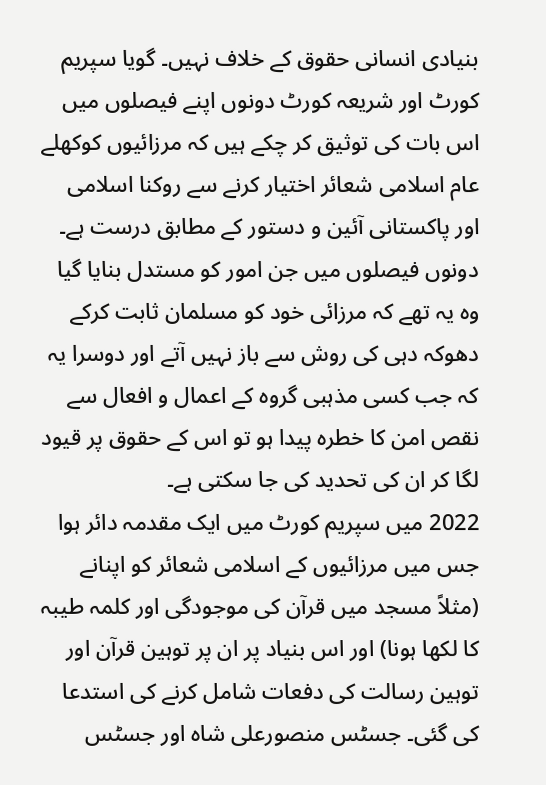بنیادی انسانی حقوق کے خلاف نہیں۔ گویا سپریم کورٹ اور شریعہ کورٹ دونوں اپنے فیصلوں میں اس بات کی توثیق کر چکے ہیں کہ مرزائیوں کوکھلے عام اسلامی شعائر اختیار کرنے سے روکنا اسلامی اور پاکستانی آئین و دستور کے مطابق درست ہے۔ دونوں فیصلوں میں جن امور کو مستدل بنایا گیا وہ یہ تھے کہ مرزائی خود کو مسلمان ثابت کرکے دھوکہ دہی کی روش سے باز نہیں آتے اور دوسرا یہ کہ جب کسی مذہبی گروہ کے اعمال و افعال سے نقص امن کا خطرہ پیدا ہو تو اس کے حقوق پر قیود لگا کر ان کی تحدید کی جا سکتی ہے۔
2022 میں سپریم کورٹ میں ایک مقدمہ دائر ہوا جس میں مرزائیوں کے اسلامی شعائر کو اپنانے (مثلاً مسجد میں قرآن کی موجودگی اور کلمہ طیبہ کا لکھا ہونا) اور اس بنیاد پر ان پر توہین قرآن اور توہین رسالت کی دفعات شامل کرنے کی استدعا کی گئی۔ جسٹس منصورعلی شاہ اور جسٹس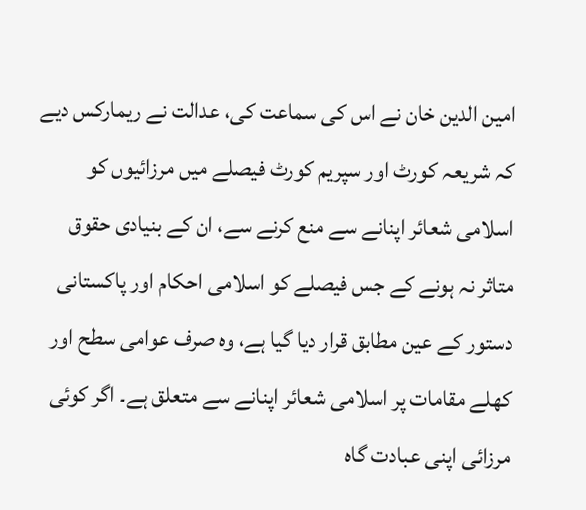امین الدین خان نے اس کی سماعت کی، عدالت نے ریمارکس دیے کہ شریعہ کورٹ اور سپریم کورٹ فیصلے میں مرزائیوں کو اسلامی شعائر اپنانے سے منع کرنے سے، ان کے بنیادی حقوق متاثر نہ ہونے کے جس فیصلے کو اسلامی احکام اور پاکستانی دستور کے عین مطابق قرار دیا گیا ہے، وہ صرف عوامی سطح اور کھلے مقامات پر اسلامی شعائر اپنانے سے متعلق ہے۔ اگر کوئی مرزائی اپنی عبادت گاہ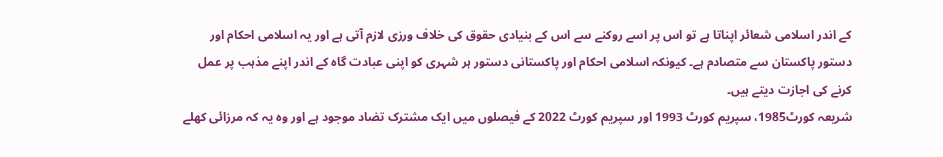کے اندر اسلامی شعائر اپناتا ہے تو اس پر اسے روکنے سے اس کے بنیادی حقوق کی خلاف ورزی لازم آتی ہے اور یہ اسلامی احکام اور دستور پاکستان سے متصادم ہے۔ کیونکہ اسلامی احکام اور پاکستانی دستور ہر شہری کو اپنی عبادت گاہ کے اندر اپنے مذہب پر عمل کرنے کی اجازت دیتے ہیں۔
شریعہ کورٹ1985، سپریم کورٹ 1993 اور سپریم کورٹ 2022 کے فیصلوں میں ایک مشترک تضاد موجود ہے اور وہ یہ کہ مرزائی کھلے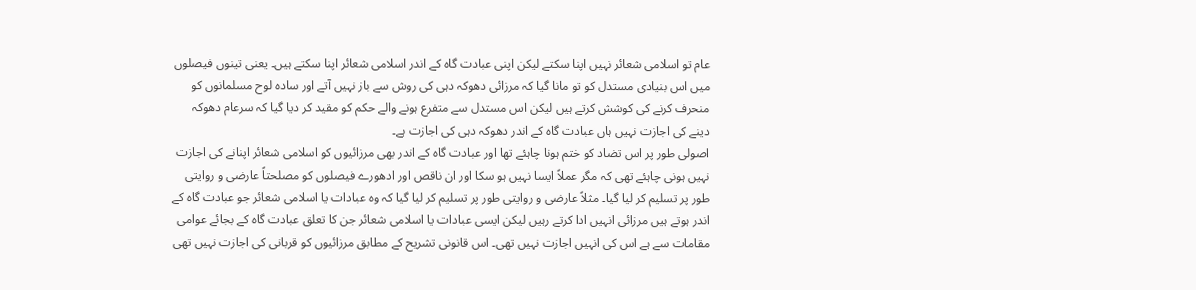عام تو اسلامی شعائر نہیں اپنا سکتے لیکن اپنی عبادت گاہ کے اندر اسلامی شعائر اپنا سکتے ہیں۔ یعنی تینوں فیصلوں میں اس بنیادی مستدل کو تو مانا گیا کہ مرزائی دھوکہ دہی کی روش سے باز نہیں آتے اور سادہ لوح مسلمانوں کو منحرف کرنے کی کوشش کرتے ہیں لیکن اس مستدل سے متفرع ہونے والے حکم کو مقید کر دیا گیا کہ سرعام دھوکہ دینے کی اجازت نہیں ہاں عبادت گاہ کے اندر دھوکہ دہی کی اجازت ہے۔
اصولی طور پر اس تضاد کو ختم ہونا چاہئے تھا اور عبادت گاہ کے اندر بھی مرزائیوں کو اسلامی شعائر اپنانے کی اجازت نہیں ہونی چاہئے تھی کہ مگر عملاً ایسا نہیں ہو سکا اور ان ناقص اور ادھورے فیصلوں کو مصلحتاً عارضی و روایتی طور پر تسلیم کر لیا گیا۔ مثلاً عارضی و روایتی طور پر تسلیم کر لیا گیا کہ وہ عبادات یا اسلامی شعائر جو عبادت گاہ کے اندر ہوتے ہیں مرزائی انہیں ادا کرتے رہیں لیکن ایسی عبادات یا اسلامی شعائر جن کا تعلق عبادت گاہ کے بجائے عوامی مقامات سے ہے اس کی انہیں اجازت نہیں تھی۔ اس قانونی تشریح کے مطابق مرزائیوں کو قربانی کی اجازت نہیں تھی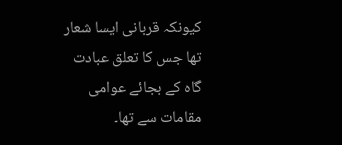کیونکہ قربانی ایسا شعار تھا جس کا تعلق عبادت گاہ کے بجائے عوامی مقامات سے تھا۔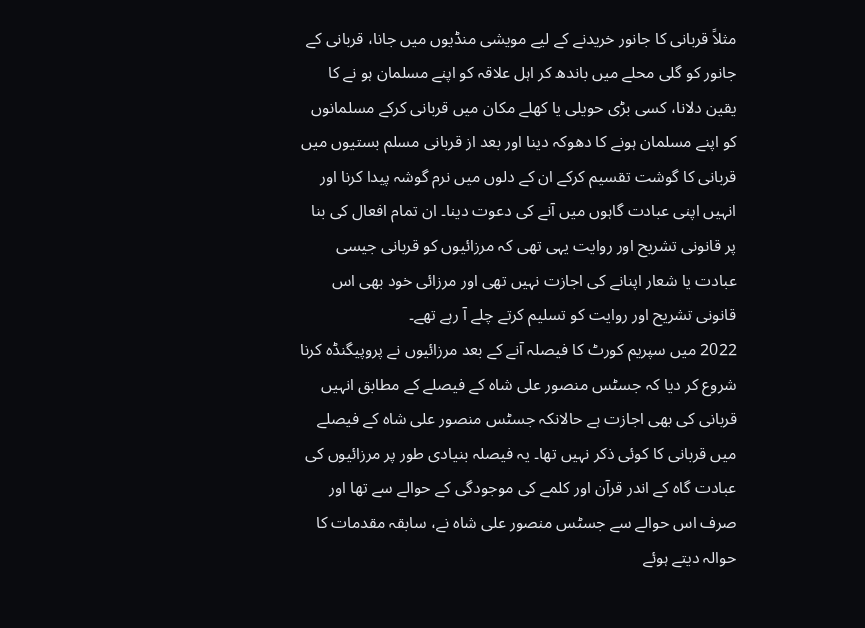مثلاً قربانی کا جانور خریدنے کے لیے مویشی منڈیوں میں جانا، قربانی کے جانور کو گلی محلے میں باندھ کر اہل علاقہ کو اپنے مسلمان ہو نے کا یقین دلانا، کسی بڑی حویلی یا کھلے مکان میں قربانی کرکے مسلمانوں کو اپنے مسلمان ہونے کا دھوکہ دینا اور بعد از قربانی مسلم بستیوں میں قربانی کا گوشت تقسیم کرکے ان کے دلوں میں نرم گوشہ پیدا کرنا اور انہیں اپنی عبادت گاہوں میں آنے کی دعوت دینا۔ ان تمام افعال کی بنا پر قانونی تشریح اور روایت یہی تھی کہ مرزائیوں کو قربانی جیسی عبادت یا شعار اپنانے کی اجازت نہیں تھی اور مرزائی خود بھی اس قانونی تشریح اور روایت کو تسلیم کرتے چلے آ رہے تھے۔
2022 میں سپریم کورٹ کا فیصلہ آنے کے بعد مرزائیوں نے پروپیگنڈہ کرنا شروع کر دیا کہ جسٹس منصور علی شاہ کے فیصلے کے مطابق انہیں قربانی کی بھی اجازت ہے حالانکہ جسٹس منصور علی شاہ کے فیصلے میں قربانی کا کوئی ذکر نہیں تھا۔ یہ فیصلہ بنیادی طور پر مرزائیوں کی عبادت گاہ کے اندر قرآن اور کلمے کی موجودگی کے حوالے سے تھا اور صرف اس حوالے سے جسٹس منصور علی شاہ نے، سابقہ مقدمات کا حوالہ دیتے ہوئے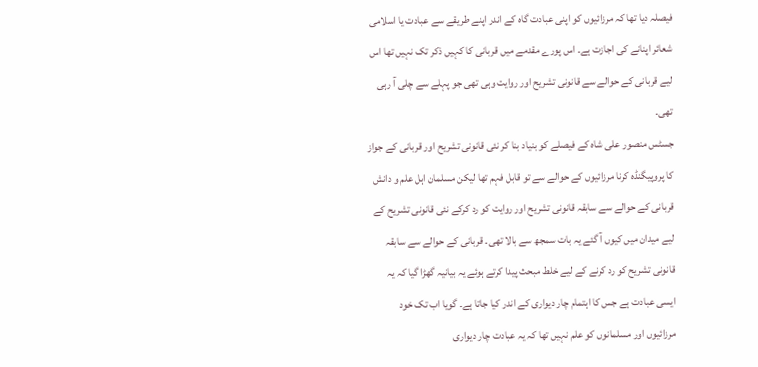فیصلہ دیا تھا کہ مرزائیوں کو اپنی عبادت گاہ کے اندر اپنے طریقے سے عبادت یا اسلامی شعائر اپنانے کی اجازت ہے۔ اس پورے مقدمے میں قربانی کا کہیں ذکر تک نہیں تھا اس لیے قربانی کے حوالے سے قانونی تشریح اور روایت وہی تھی جو پہلے سے چلی آ رہی تھی۔
جسٹس منصور علی شاہ کے فیصلے کو بنیاد بنا کر نئی قانونی تشریح اور قربانی کے جواز کا پروپیگنڈہ کرنا مرزائیوں کے حوالے سے تو قابل فہم تھا لیکن مسلمان اہل علم و دانش قربانی کے حوالے سے سابقہ قانونی تشریح اور روایت کو رد کرکے نئی قانونی تشریح کے لیے میدان میں کیوں آ گئے یہ بات سمجھ سے بالا تھی۔ قربانی کے حوالے سے سابقہ قانونی تشریح کو رد کرنے کے لیے خلط مبحث پیدا کرتے ہوئے یہ بیانیہ گھڑا گیا کہ یہ ایسی عبادت ہے جس کا اہتمام چار دیواری کے اندر کیا جاتا ہے۔ گویا اب تک خود مرزائیوں اور مسلمانوں کو علم نہیں تھا کہ یہ عبادت چار دیواری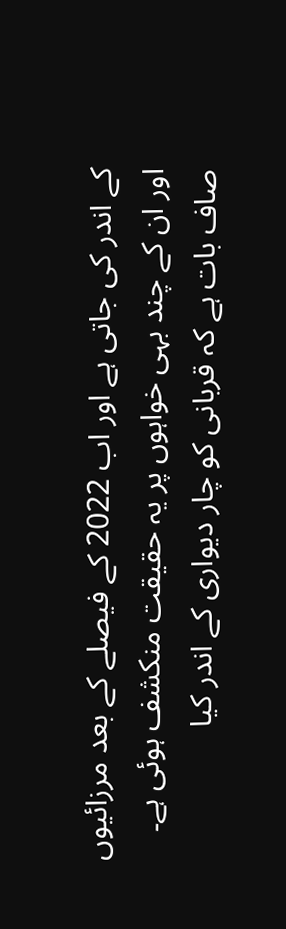کے اندر کی جاتی ہے اور اب 2022 کے فیصلے کے بعد مرزائیوں اور ان کے چند بہی خواہوں پر یہ حقیقت منکشف ہوئی ہے۔
صاف بات ہے کہ قربانی کو چار دیواری کے اندر کیا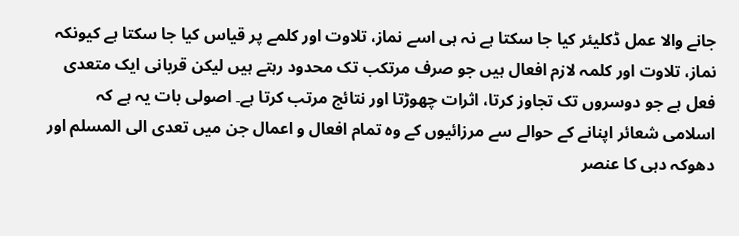جانے والا عمل ڈکلیئر کیا جا سکتا ہے نہ ہی اسے نماز، تلاوت اور کلمے پر قیاس کیا جا سکتا ہے کیونکہ نماز، تلاوت اور کلمہ لازم افعال ہیں جو صرف مرتکب تک محدود رہتے ہیں لیکن قربانی ایک متعدی فعل ہے جو دوسروں تک تجاوز کرتا، اثرات چھوڑتا اور نتائج مرتب کرتا ہے۔ اصولی بات یہ ہے کہ اسلامی شعائر اپنانے کے حوالے سے مرزائیوں کے وہ تمام افعال و اعمال جن میں تعدی الی المسلم اور دھوکہ دہی کا عنصر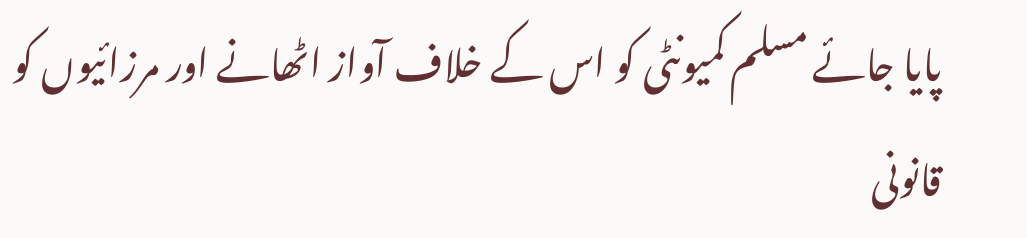پایا جائے مسلم کمیونٹی کو اس کے خلاف آواز اٹھانے اور مرزائیوں کو قانونی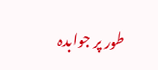طور پر جوابدہ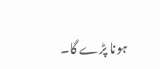ہونا پڑے گا۔